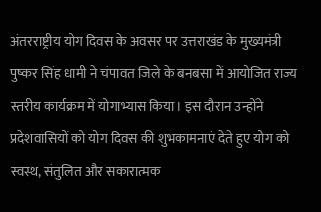अंतरराष्ट्रीय योग दिवस के अवसर पर उत्तराखंड के मुख्यमंत्री पुष्कर सिंह धामी ने चंपावत जिले के बनबसा में आयोजित राज्य स्तरीय कार्यक्रम में योगाभ्यास किया। इस दौरान उन्होंने प्रदेशवासियों को योग दिवस की शुभकामनाएं देते हुए योग को स्वस्थ, संतुलित और सकारात्मक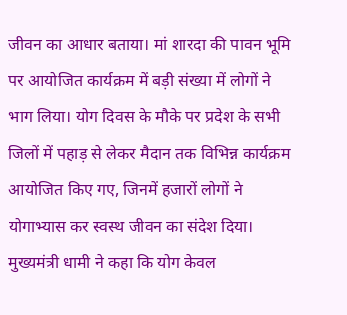जीवन का आधार बताया। मां शारदा की पावन भूमि पर आयोजित कार्यक्रम में बड़ी संख्या में लोगों ने भाग लिया। योग दिवस के मौके पर प्रदेश के सभी जिलों में पहाड़ से लेकर मैदान तक विभिन्न कार्यक्रम आयोजित किए गए, जिनमें हजारों लोगों ने योगाभ्यास कर स्वस्थ जीवन का संदेश दिया।
मुख्यमंत्री धामी ने कहा कि योग केवल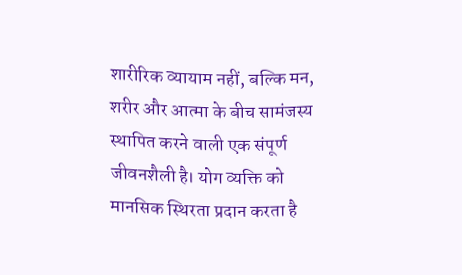शारीरिक व्यायाम नहीं, बल्कि मन, शरीर और आत्मा के बीच सामंजस्य स्थापित करने वाली एक संपूर्ण जीवनशैली है। योग व्यक्ति को मानसिक स्थिरता प्रदान करता है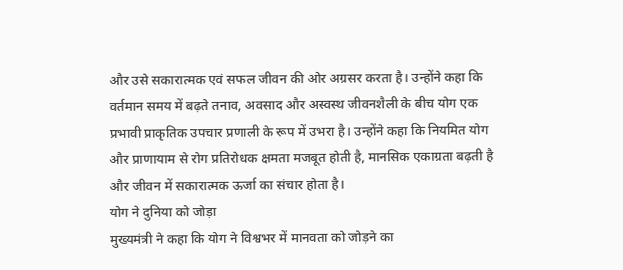और उसे सकारात्मक एवं सफल जीवन की ओर अग्रसर करता है। उन्होंने कहा कि वर्तमान समय में बढ़ते तनाव, अवसाद और अस्वस्थ जीवनशैली के बीच योग एक प्रभावी प्राकृतिक उपचार प्रणाली के रूप में उभरा है। उन्होंने कहा कि नियमित योग और प्राणायाम से रोग प्रतिरोधक क्षमता मजबूत होती है, मानसिक एकाग्रता बढ़ती है और जीवन में सकारात्मक ऊर्जा का संचार होता है।
योग ने दुनिया को जोड़ा
मुख्यमंत्री ने कहा कि योग ने विश्वभर में मानवता को जोड़ने का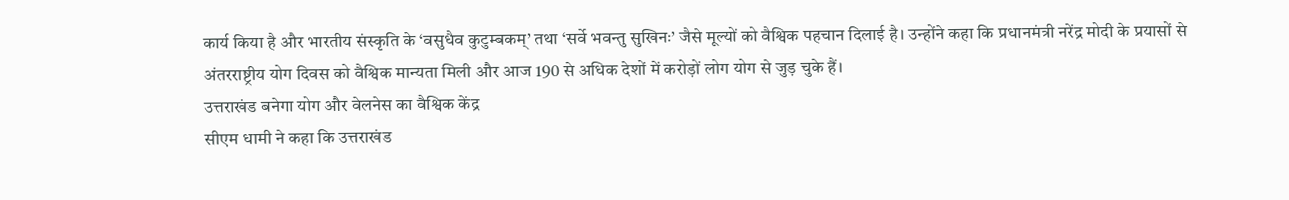कार्य किया है और भारतीय संस्कृति के ‘वसुधैव कुटुम्बकम्’ तथा ‘सर्वे भवन्तु सुखिनः’ जैसे मूल्यों को वैश्विक पहचान दिलाई है। उन्होंने कहा कि प्रधानमंत्री नरेंद्र मोदी के प्रयासों से अंतरराष्ट्रीय योग दिवस को वैश्विक मान्यता मिली और आज 190 से अधिक देशों में करोड़ों लोग योग से जुड़ चुके हैं।
उत्तराखंड बनेगा योग और वेलनेस का वैश्विक केंद्र
सीएम धामी ने कहा कि उत्तराखंड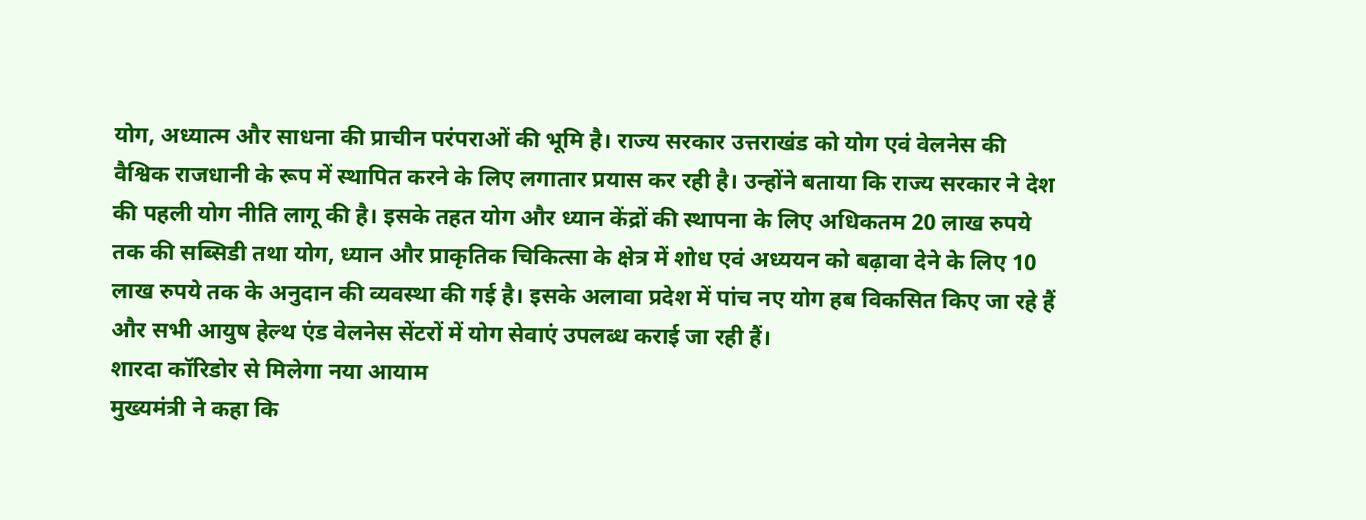योग, अध्यात्म और साधना की प्राचीन परंपराओं की भूमि है। राज्य सरकार उत्तराखंड को योग एवं वेलनेस की वैश्विक राजधानी के रूप में स्थापित करने के लिए लगातार प्रयास कर रही है। उन्होंने बताया कि राज्य सरकार ने देश की पहली योग नीति लागू की है। इसके तहत योग और ध्यान केंद्रों की स्थापना के लिए अधिकतम 20 लाख रुपये तक की सब्सिडी तथा योग, ध्यान और प्राकृतिक चिकित्सा के क्षेत्र में शोध एवं अध्ययन को बढ़ावा देने के लिए 10 लाख रुपये तक के अनुदान की व्यवस्था की गई है। इसके अलावा प्रदेश में पांच नए योग हब विकसित किए जा रहे हैं और सभी आयुष हेल्थ एंड वेलनेस सेंटरों में योग सेवाएं उपलब्ध कराई जा रही हैं।
शारदा कॉरिडोर से मिलेगा नया आयाम
मुख्यमंत्री ने कहा कि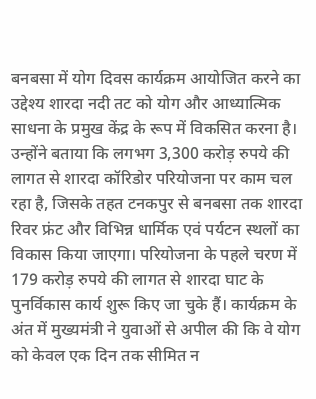बनबसा में योग दिवस कार्यक्रम आयोजित करने का उद्देश्य शारदा नदी तट को योग और आध्यात्मिक साधना के प्रमुख केंद्र के रूप में विकसित करना है। उन्होंने बताया कि लगभग 3,300 करोड़ रुपये की लागत से शारदा कॉरिडोर परियोजना पर काम चल रहा है, जिसके तहत टनकपुर से बनबसा तक शारदा रिवर फ्रंट और विभिन्न धार्मिक एवं पर्यटन स्थलों का विकास किया जाएगा। परियोजना के पहले चरण में 179 करोड़ रुपये की लागत से शारदा घाट के पुनर्विकास कार्य शुरू किए जा चुके हैं। कार्यक्रम के अंत में मुख्यमंत्री ने युवाओं से अपील की कि वे योग को केवल एक दिन तक सीमित न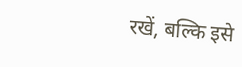रखें, बल्कि इसे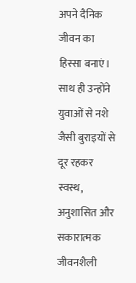अपने दैनिक जीवन का हिस्सा बनाएं। साथ ही उन्होंने युवाओं से नशे जैसी बुराइयों से दूर रहकर स्वस्थ, अनुशासित और सकारात्मक जीवनशैली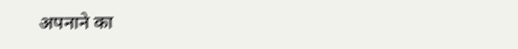अपनाने का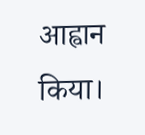आह्वान किया।